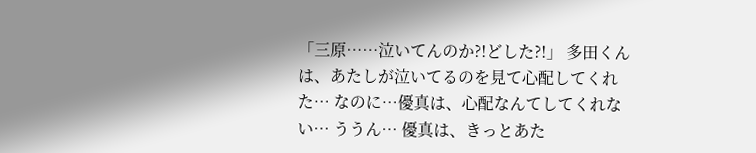「三原……泣いてんのか?!どした?!」 多田くんは、あたしが泣いてるのを見て心配してくれた… なのに…優真は、心配なんてしてくれない… ううん… 優真は、きっとあた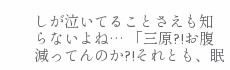しが泣いてることさえも知らないよね… 「三原?!お腹減ってんのか?!それとも、眠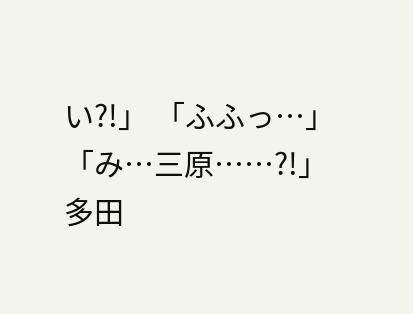い?!」 「ふふっ…」 「み…三原……?!」 多田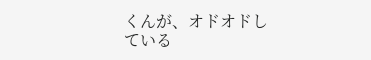くんが、オドオドしている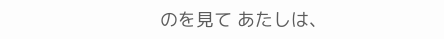のを見て あたしは、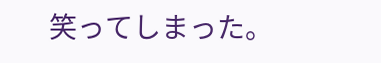笑ってしまった。